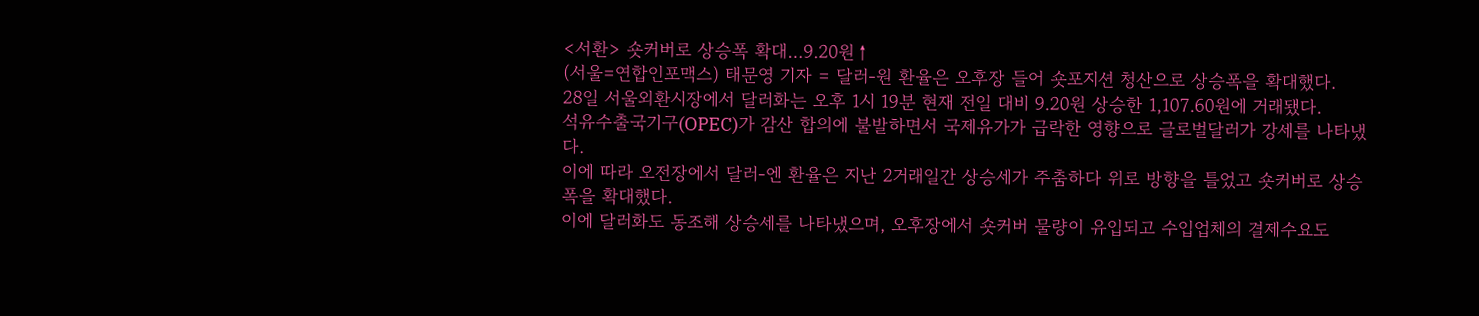<서환> 숏커버로 상승폭 확대…9.20원↑
(서울=연합인포맥스) 태문영 기자 = 달러-원 환율은 오후장 들어 숏포지션 청산으로 상승폭을 확대했다.
28일 서울외환시장에서 달러화는 오후 1시 19분 현재 전일 대비 9.20원 상승한 1,107.60원에 거래됐다.
석유수출국기구(OPEC)가 감산 합의에 불발하면서 국제유가가 급락한 영향으로 글로벌달러가 강세를 나타냈다.
이에 따라 오전장에서 달러-엔 환율은 지난 2거래일간 상승세가 주춤하다 위로 방향을 틀었고 숏커버로 상승폭을 확대했다.
이에 달러화도 동조해 상승세를 나타냈으며, 오후장에서 숏커버 물량이 유입되고 수입업체의 결제수요도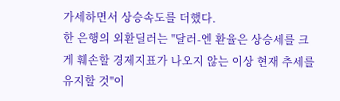가세하면서 상승속도를 더했다.
한 은행의 외환딜러는 "달러-엔 환율은 상승세를 크게 훼손할 경제지표가 나오지 않는 이상 현재 추세를 유지할 것"이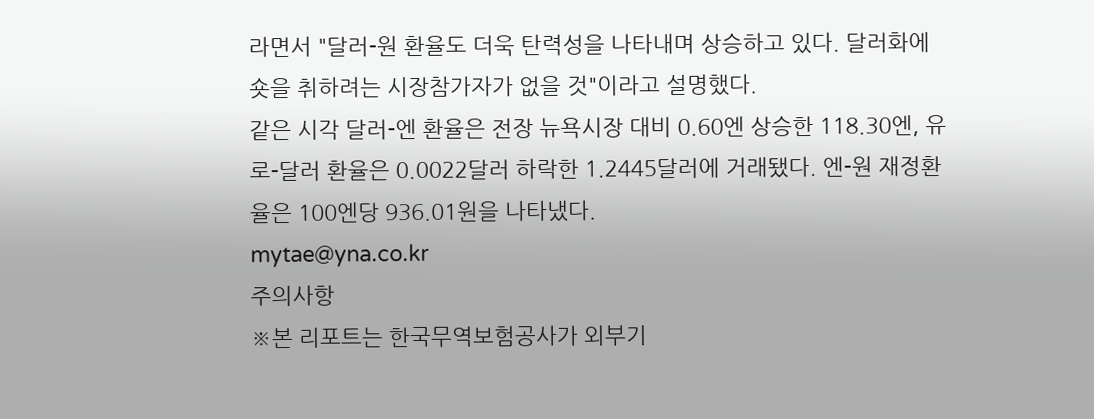라면서 "달러-원 환율도 더욱 탄력성을 나타내며 상승하고 있다. 달러화에 숏을 취하려는 시장참가자가 없을 것"이라고 설명했다.
같은 시각 달러-엔 환율은 전장 뉴욕시장 대비 0.60엔 상승한 118.30엔, 유로-달러 환율은 0.0022달러 하락한 1.2445달러에 거래됐다. 엔-원 재정환율은 100엔당 936.01원을 나타냈다.
mytae@yna.co.kr
주의사항
※본 리포트는 한국무역보험공사가 외부기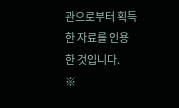관으로부터 획득한 자료를 인용한 것입니다.
※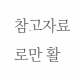참고자료로만 활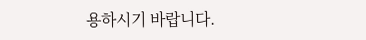용하시기 바랍니다.